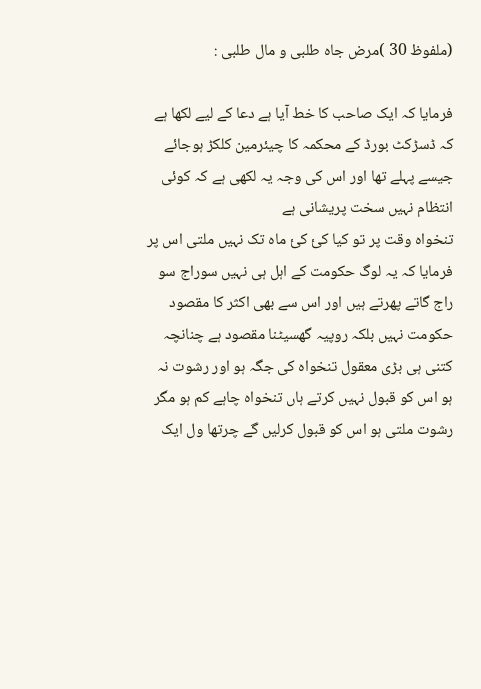(ملفوظ 30 )مرض جاہ طلبی و مال طلبی :

فرمایا کہ ایک صاحب کا خط آیا ہے دعا کے لیے لکھا ہے کہ ڈسڑکٹ بورڈ کے محکمہ کا چیئرمین کلکڑ ہوجائے جیسے پہلے تھا اور اس کی وجہ یہ لکھی ہے کہ کوئی انتظام نہیں سخت پریشانی ہے
تنخواہ وقت پر تو کیا کئ کئ ماہ تک نہیں ملتی اس پر فرمایا کہ یہ لوگ حکومت کے اہل ہی نہیں سوراج سو راج گاتے پھرتے ہیں اور اس سے بھی اکثر کا مقصود حکومت نہیں بلکہ روپیہ گھسیٹنا مقصود ہے چنانچہ کتنی ہی بڑی معقول تنخواہ کی جگہ ہو اور رشوت نہ ہو اس کو قبول نہیں کرتے ہاں تنخواہ چاہے کم ہو مگر رشوت ملتی ہو اس کو قبول کرلیں گے چرتھا ول ایک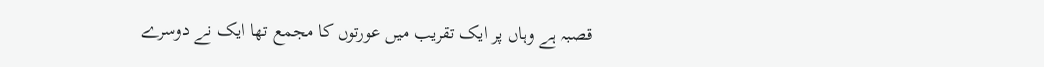قصبہ ہے وہاں پر ایک تقریب میں عورتوں کا مجمع تھا ایک نے دوسرے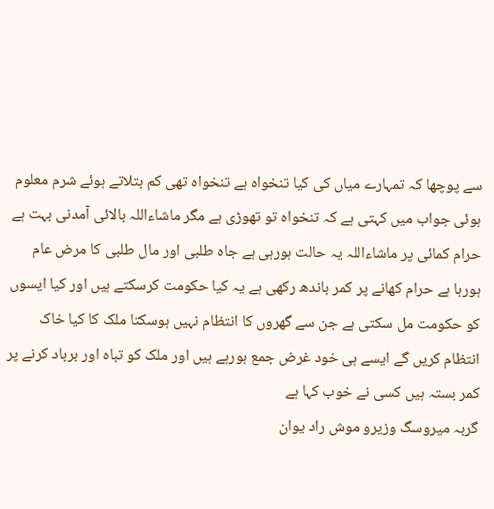سے پوچھا کہ تمہارے میاں کی کیا تنخواہ ہے تنخواہ تھی کم بتلاتے ہوئے شرم معلوم ہوئی جواب میں کہتی ہے کہ تنخواہ تو تھوڑی ہے مگر ماشاءاللہ بالائی آمدنی بہت ہے حرام کمائی پر ماشاءاللہ یہ حالت ہورہی ہے جاہ طلبی اور مال طلبی کا مرض عام ہورہا ہے حرام کھانے پر کمر باندھ رکھی ہے یہ کیا حکومت کرسکتے ہیں اور کیا ایسوں کو حکومت مل سکتی ہے جن سے گھروں کا انتظام نہیں ہوسکتا ملک کا کیا خاک انتظام کریں گے ایسے ہی خود غرض جمع ہورہے ہیں اور ملک کو تباہ اور برباد کرنے پر کمر بستہ ہیں کسی نے خوب کہا ہے
گربہ میروسگ وزیرو موش راد یوان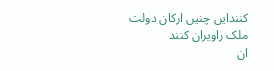کنندایں چنیں ارکان دولت ملک راویران کنند
ان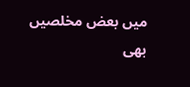میں بعض مخلصیں بھی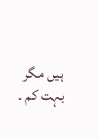ہیں مگر بہت کم ۔